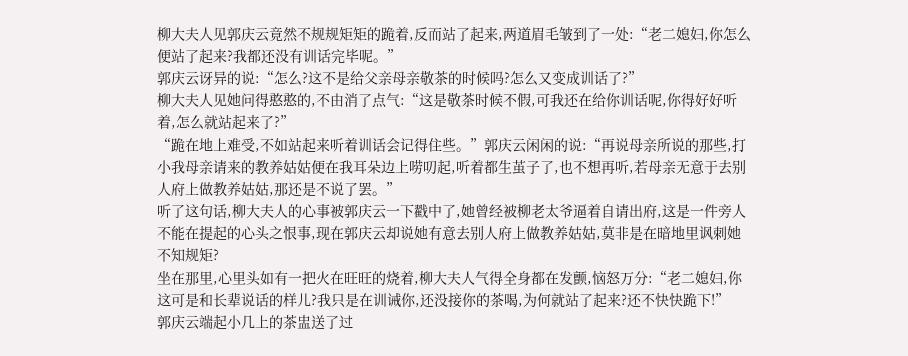柳大夫人见郭庆云竟然不规规矩矩的跪着,反而站了起来,两道眉毛皱到了一处:“老二媳妇,你怎么便站了起来?我都还没有训话完毕呢。”
郭庆云讶异的说:“怎么?这不是给父亲母亲敬茶的时候吗?怎么又变成训话了?”
柳大夫人见她问得憨憨的,不由消了点气:“这是敬茶时候不假,可我还在给你训话呢,你得好好听着,怎么就站起来了?”
“跪在地上难受,不如站起来听着训话会记得住些。”郭庆云闲闲的说:“再说母亲所说的那些,打小我母亲请来的教养姑姑便在我耳朵边上唠叨起,听着都生茧子了,也不想再听,若母亲无意于去别人府上做教养姑姑,那还是不说了罢。”
听了这句话,柳大夫人的心事被郭庆云一下戳中了,她曾经被柳老太爷逼着自请出府,这是一件旁人不能在提起的心头之恨事,现在郭庆云却说她有意去别人府上做教养姑姑,莫非是在暗地里讽刺她不知规矩?
坐在那里,心里头如有一把火在旺旺的烧着,柳大夫人气得全身都在发颤,恼怒万分:“老二媳妇,你这可是和长辈说话的样儿?我只是在训诫你,还没接你的茶喝,为何就站了起来?还不快快跪下!”
郭庆云端起小几上的茶盅送了过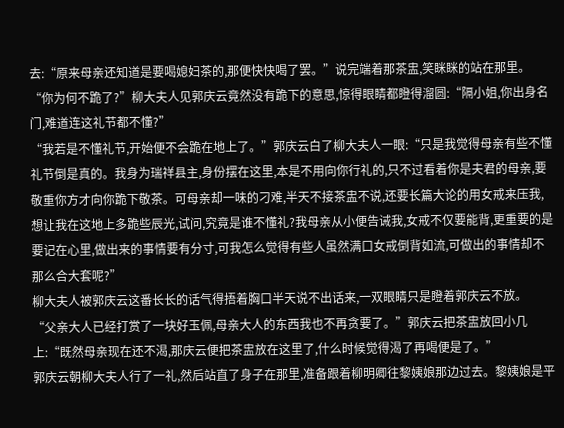去:“原来母亲还知道是要喝媳妇茶的,那便快快喝了罢。”说完端着那茶盅,笑眯眯的站在那里。
“你为何不跪了?”柳大夫人见郭庆云竟然没有跪下的意思,惊得眼睛都瞪得溜圆:“隔小姐,你出身名门,难道连这礼节都不懂?”
“我若是不懂礼节,开始便不会跪在地上了。”郭庆云白了柳大夫人一眼:“只是我觉得母亲有些不懂礼节倒是真的。我身为瑞祥县主,身份摆在这里,本是不用向你行礼的,只不过看着你是夫君的母亲,要敬重你方才向你跪下敬茶。可母亲却一味的刁难,半天不接茶盅不说,还要长篇大论的用女戒来压我,想让我在这地上多跪些辰光,试问,究竟是谁不懂礼?我母亲从小便告诫我,女戒不仅要能背,更重要的是要记在心里,做出来的事情要有分寸,可我怎么觉得有些人虽然满口女戒倒背如流,可做出的事情却不那么合大套呢?”
柳大夫人被郭庆云这番长长的话气得捂着胸口半天说不出话来,一双眼睛只是瞪着郭庆云不放。
“父亲大人已经打赏了一块好玉佩,母亲大人的东西我也不再贪要了。”郭庆云把茶盅放回小几上:“既然母亲现在还不渴,那庆云便把茶盅放在这里了,什么时候觉得渴了再喝便是了。”
郭庆云朝柳大夫人行了一礼,然后站直了身子在那里,准备跟着柳明卿往黎姨娘那边过去。黎姨娘是平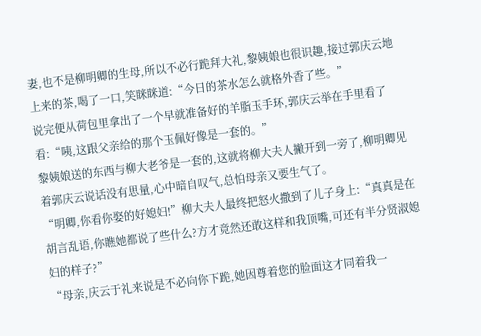妻,也不是柳明卿的生母,所以不必行跪拜大礼,黎姨娘也很识趣,接过郭庆云地上来的茶,喝了一口,笑眯眯道:“今日的茶水怎么就格外香了些。”
说完便从荷包里拿出了一个早就准备好的羊脂玉手环,郭庆云举在手里看了看:“咦,这跟父亲给的那个玉佩好像是一套的。”
黎姨娘送的东西与柳大老爷是一套的,这就将柳大夫人撇开到一旁了,柳明卿见着郭庆云说话没有思量,心中暗自叹气,总怕母亲又要生气了。
“明卿,你看你娶的好媳妇!”柳大夫人最终把怒火撒到了儿子身上:“真真是在胡言乱语,你瞧她都说了些什么?方才竟然还敢这样和我顶嘴,可还有半分贤淑媳妇的样子?”
“母亲,庆云于礼来说是不必向你下跪,她因尊着您的脸面这才同着我一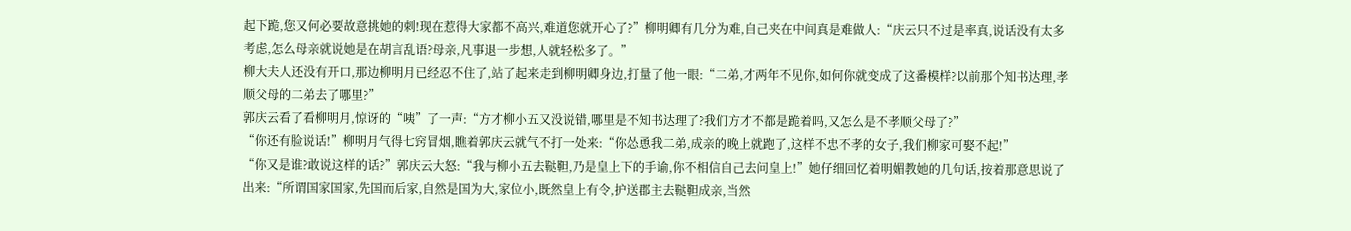起下跪,您又何必要故意挑她的刺!现在惹得大家都不高兴,难道您就开心了?”柳明卿有几分为难,自己夹在中间真是难做人:“庆云只不过是率真,说话没有太多考虑,怎么母亲就说她是在胡言乱语?母亲,凡事退一步想,人就轻松多了。”
柳大夫人还没有开口,那边柳明月已经忍不住了,站了起来走到柳明卿身边,打量了他一眼:“二弟,才两年不见你,如何你就变成了这番模样?以前那个知书达理,孝顺父母的二弟去了哪里?”
郭庆云看了看柳明月,惊讶的“咦”了一声:“方才柳小五又没说错,哪里是不知书达理了?我们方才不都是跪着吗,又怎么是不孝顺父母了?”
“你还有脸说话!”柳明月气得七窍冒烟,瞧着郭庆云就气不打一处来:“你怂恿我二弟,成亲的晚上就跑了,这样不忠不孝的女子,我们柳家可娶不起!”
“你又是谁?敢说这样的话?”郭庆云大怒:“我与柳小五去鞑靼,乃是皇上下的手谕,你不相信自己去问皇上!”她仔细回忆着明媚教她的几句话,按着那意思说了出来:“所谓国家国家,先国而后家,自然是国为大,家位小,既然皇上有令,护送郡主去鞑靼成亲,当然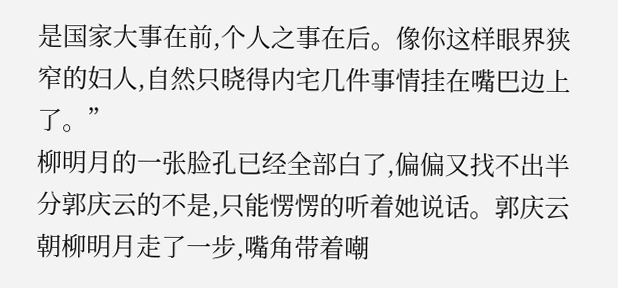是国家大事在前,个人之事在后。像你这样眼界狭窄的妇人,自然只晓得内宅几件事情挂在嘴巴边上了。”
柳明月的一张脸孔已经全部白了,偏偏又找不出半分郭庆云的不是,只能愣愣的听着她说话。郭庆云朝柳明月走了一步,嘴角带着嘲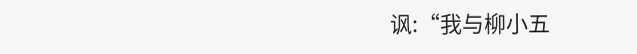讽:“我与柳小五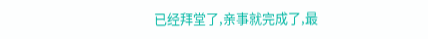已经拜堂了,亲事就完成了,最